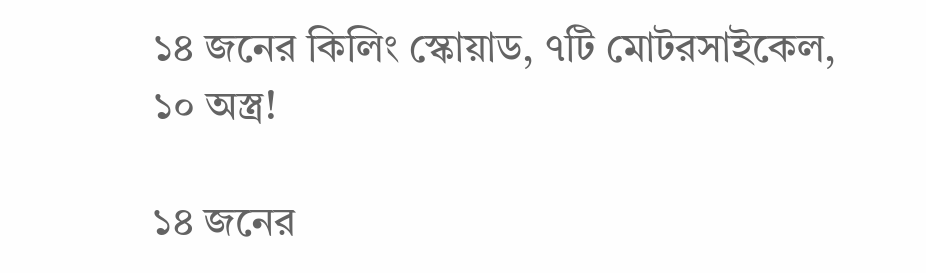১৪ জনের কিলিং স্কোয়াড, ৭টি মোটরসাইকেল, ১০ অস্ত্র!

১৪ জনের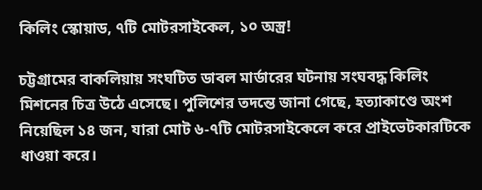কিলিং স্কোয়াড, ৭টি মোটরসাইকেল, ১০ অস্ত্র!

চট্টগ্রামের বাকলিয়ায় সংঘটিত ডাবল মার্ডারের ঘটনায় সংঘবদ্ধ কিলিং মিশনের চিত্র উঠে এসেছে। পুলিশের তদন্তে জানা গেছে, হত্যাকাণ্ডে অংশ নিয়েছিল ১৪ জন, যারা মোট ৬-৭টি মোটরসাইকেলে করে প্রাইভেটকারটিকে ধাওয়া করে।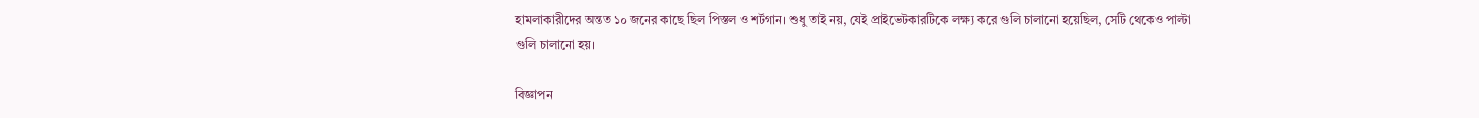হামলাকারীদের অন্তত ১০ জনের কাছে ছিল পিস্তল ও শর্টগান। শুধু তাই নয়, যেই প্রাইভেটকারটিকে লক্ষ্য করে গুলি চালানো হয়েছিল, সেটি থেকেও পাল্টা গুলি চালানো হয়।

বিজ্ঞাপন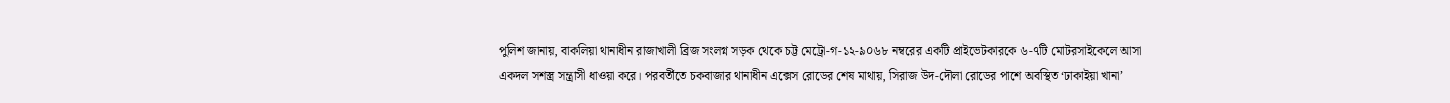পুলিশ জানায়, বাকলিয়া থানাধীন রাজাখালী ব্রিজ সংলগ্ন সড়ক থেকে চট্ট মেট্রো-গ-১২-৯০৬৮ নম্বরের একটি প্রাইভেটকারকে ৬-৭টি মোটরসাইকেলে আসা একদল সশস্ত্র সন্ত্রাসী ধাওয়া করে। পরবর্তীতে চকবাজার থানাধীন এক্সেস রোডের শেষ মাথায়, সিরাজ উদ-দৌলা রোডের পাশে অবস্থিত ‘ঢাকাইয়া খানা’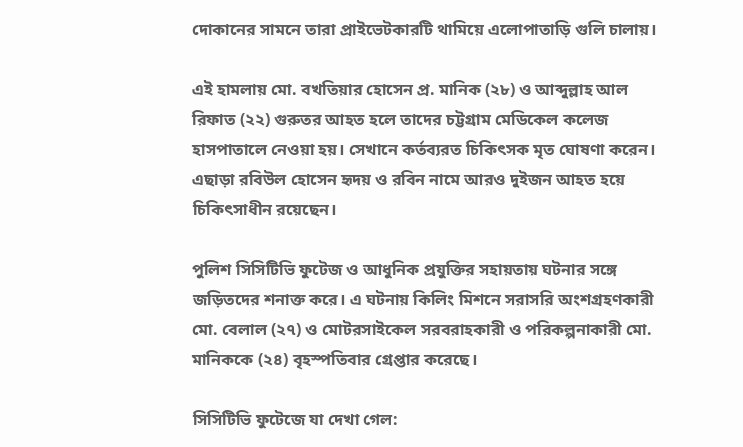দোকানের সামনে তারা প্রাইভেটকারটি থামিয়ে এলোপাতাড়ি গুলি চালায়।

এই হামলায় মো. বখতিয়ার হোসেন প্র. মানিক (২৮) ও আব্দুল্লাহ আল রিফাত (২২) গুরুতর আহত হলে তাদের চট্টগ্রাম মেডিকেল কলেজ হাসপাতালে নেওয়া হয়। সেখানে কর্তব্যরত চিকিৎসক মৃত ঘোষণা করেন। এছাড়া রবিউল হোসেন হৃদয় ও রবিন নামে আরও দুইজন আহত হয়ে চিকিৎসাধীন রয়েছেন।

পুলিশ সিসিটিভি ফুটেজ ও আধুনিক প্রযুক্তির সহায়তায় ঘটনার সঙ্গে জড়িতদের শনাক্ত করে। এ ঘটনায় কিলিং মিশনে সরাসরি অংশগ্রহণকারী মো. বেলাল (২৭) ও মোটরসাইকেল সরবরাহকারী ও পরিকল্পনাকারী মো. মানিককে (২৪) বৃহস্পতিবার গ্রেপ্তার করেছে।

সিসিটিভি ফুটেজে যা দেখা গেল: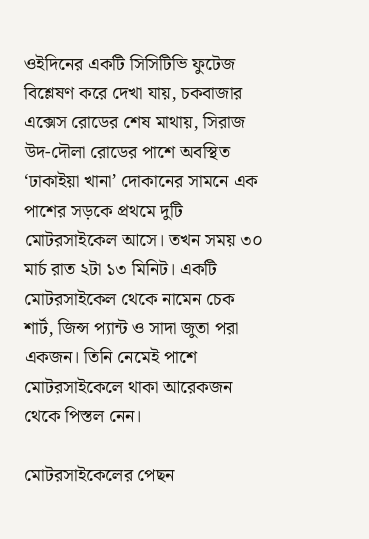ওইদিনের একটি সিসিটিভি ফুটেজ বিশ্লেষণ করে দেখা যায়, চকবাজার এক্সেস রোডের শেষ মাথায়, সিরাজ উদ-দৌলা রোডের পাশে অবস্থিত ‘ঢাকাইয়া খানা’ দোকানের সামনে এক পাশের সড়কে প্রথমে দুটি মোটরসাইকেল আসে। তখন সময় ৩০ মার্চ রাত ২টা ১৩ মিনিট। একটি মোটরসাইকেল থেকে নামেন চেক শার্ট, জিন্স প্যান্ট ও সাদা জুতা পরা একজন। তিনি নেমেই পাশে মোটরসাইকেলে থাকা আরেকজন থেকে পিস্তল নেন।

মোটরসাইকেলের পেছন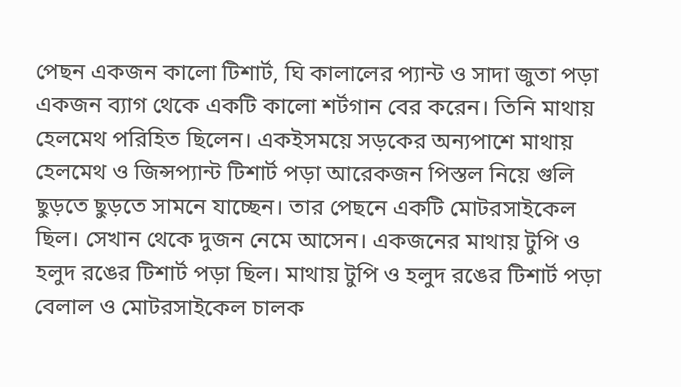পেছন একজন কালো টিশার্ট, ঘি কালালের প্যান্ট ও সাদা জুতা পড়া একজন ব্যাগ থেকে একটি কালো শর্টগান বের করেন। তিনি মাথায় হেলমেথ পরিহিত ছিলেন। একইসময়ে সড়কের অন্যপাশে মাথায় হেলমেথ ও জিন্সপ্যান্ট টিশার্ট পড়া আরেকজন পিস্তল নিয়ে গুলি ছুড়তে ছুড়তে সামনে যাচ্ছেন। তার পেছনে একটি মোটরসাইকেল ছিল। সেখান থেকে দুজন নেমে আসেন। একজনের মাথায় টুপি ও হলুদ রঙের টিশার্ট পড়া ছিল। মাথায় টুপি ও হলুদ রঙের টিশার্ট পড়া বেলাল ও মোটরসাইকেল চালক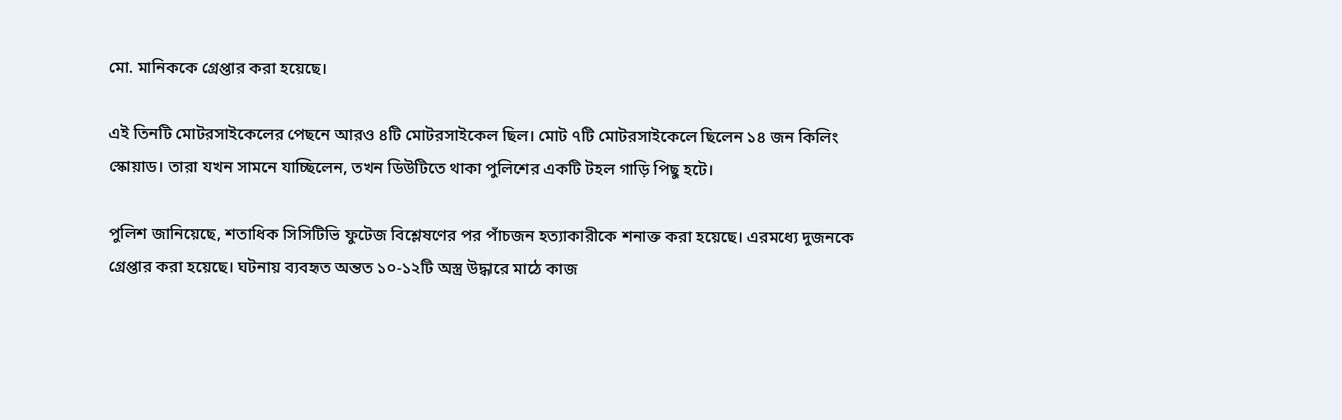মো. মানিককে গ্রেপ্তার করা হয়েছে।

এই তিনটি মোটরসাইকেলের পেছনে আরও ৪টি মোটরসাইকেল ছিল। মোট ৭টি মোটরসাইকেলে ছিলেন ১৪ জন কিলিং স্কোয়াড। তারা যখন সামনে যাচ্ছিলেন, তখন ডিউটিতে থাকা পুলিশের একটি টহল গাড়ি পিছু হটে।

পুলিশ জানিয়েছে, শতাধিক সিসিটিভি ফুটেজ বিশ্লেষণের পর পাঁচজন হত্যাকারীকে শনাক্ত করা হয়েছে। এরমধ্যে দুজনকে গ্রেপ্তার করা হয়েছে। ঘটনায় ব্যবহৃত অন্তত ১০-১২টি অস্ত্র উদ্ধারে মাঠে কাজ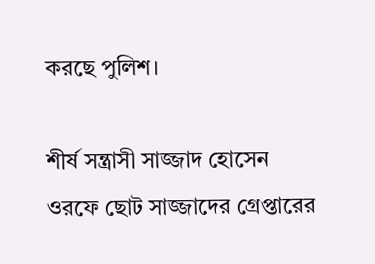করছে পুলিশ।

শীর্ষ সন্ত্রাসী সাজ্জাদ হোসেন ওরফে ছোট সাজ্জাদের গ্রেপ্তারের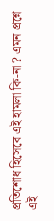প্রতিশোধ হিসেবে এই হামলা কি-না ? এমন প্রশ্নে এই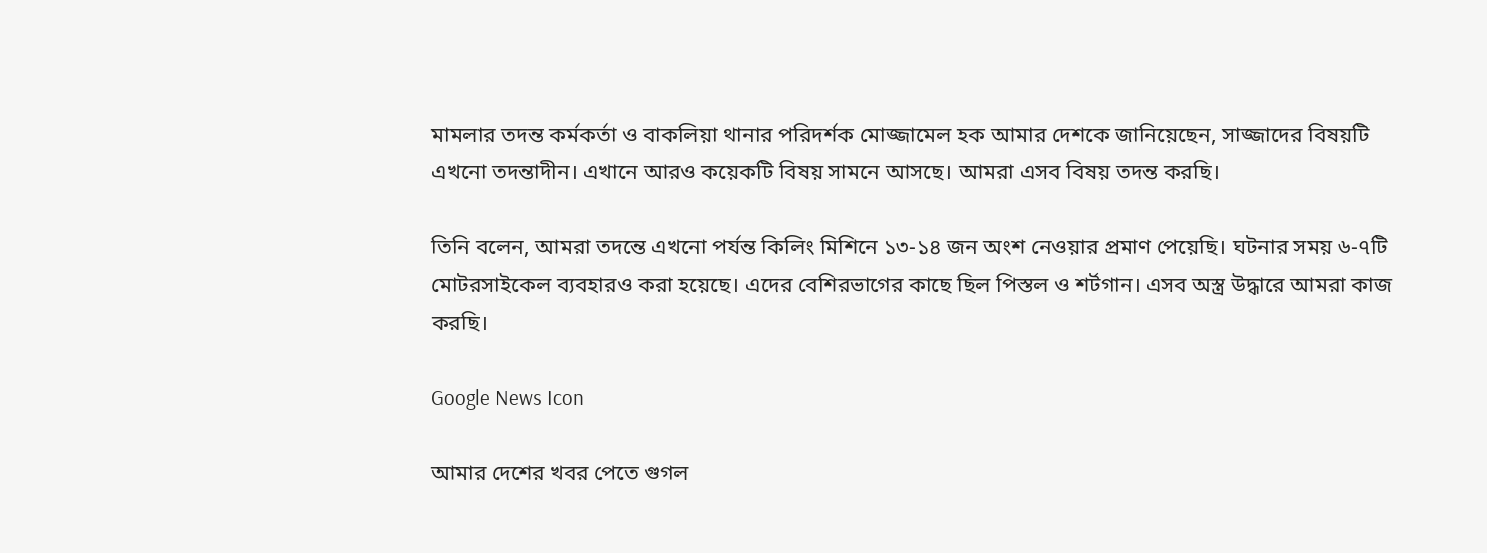মামলার তদন্ত কর্মকর্তা ও বাকলিয়া থানার পরিদর্শক মোজ্জামেল হক আমার দেশকে জানিয়েছেন, সাজ্জাদের বিষয়টি এখনো তদন্তাদীন। এখানে আরও কয়েকটি বিষয় সামনে আসছে। আমরা এসব বিষয় তদন্ত করছি।

তিনি বলেন, আমরা তদন্তে এখনো পর্যন্ত কিলিং মিশিনে ১৩-১৪ জন অংশ নেওয়ার প্রমাণ পেয়েছি। ঘটনার সময় ৬-৭টি মোটরসাইকেল ব্যবহারও করা হয়েছে। এদের বেশিরভাগের কাছে ছিল পিস্তল ও শর্টগান। এসব অস্ত্র উদ্ধারে আমরা কাজ করছি।

Google News Icon

আমার দেশের খবর পেতে গুগল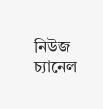নিউজ চ্যানেল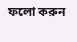ফলো করুন